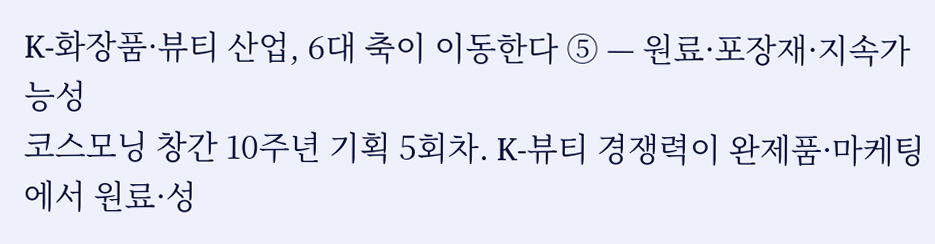K-화장품·뷰티 산업, 6대 축이 이동한다 ⑤ — 원료·포장재·지속가능성
코스모닝 창간 10주년 기획 5회차. K-뷰티 경쟁력이 완제품·마케팅에서 원료·성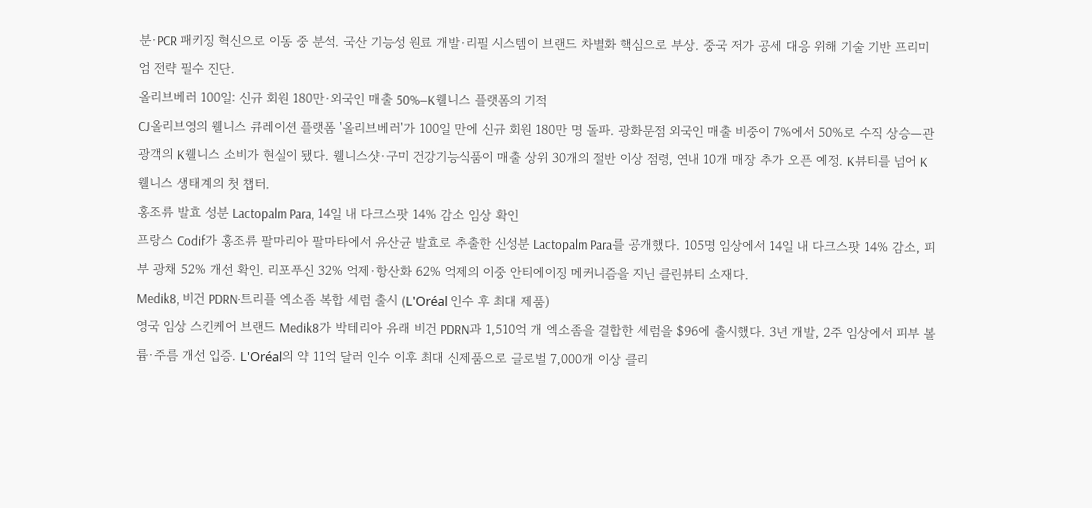분·PCR 패키징 혁신으로 이동 중 분석. 국산 기능성 원료 개발·리필 시스템이 브랜드 차별화 핵심으로 부상. 중국 저가 공세 대응 위해 기술 기반 프리미엄 전략 필수 진단.
올리브베러 100일: 신규 회원 180만·외국인 매출 50%—K웰니스 플랫폼의 기적
CJ올리브영의 웰니스 큐레이션 플랫폼 '올리브베러'가 100일 만에 신규 회원 180만 명 돌파. 광화문점 외국인 매출 비중이 7%에서 50%로 수직 상승—관광객의 K웰니스 소비가 현실이 됐다. 웰니스샷·구미 건강기능식품이 매출 상위 30개의 절반 이상 점령, 연내 10개 매장 추가 오픈 예정. K뷰티를 넘어 K웰니스 생태계의 첫 챕터.
홍조류 발효 성분 Lactopalm Para, 14일 내 다크스팟 14% 감소 임상 확인
프랑스 Codif가 홍조류 팔마리아 팔마타에서 유산균 발효로 추출한 신성분 Lactopalm Para를 공개했다. 105명 임상에서 14일 내 다크스팟 14% 감소, 피부 광채 52% 개선 확인. 리포푸신 32% 억제·항산화 62% 억제의 이중 안티에이징 메커니즘을 지닌 클린뷰티 소재다.
Medik8, 비건 PDRN·트리플 엑소좀 복합 세럼 출시 (L'Oréal 인수 후 최대 제품)
영국 임상 스킨케어 브랜드 Medik8가 박테리아 유래 비건 PDRN과 1,510억 개 엑소좀을 결합한 세럼을 $96에 출시했다. 3년 개발, 2주 임상에서 피부 볼륨·주름 개선 입증. L'Oréal의 약 11억 달러 인수 이후 최대 신제품으로 글로벌 7,000개 이상 클리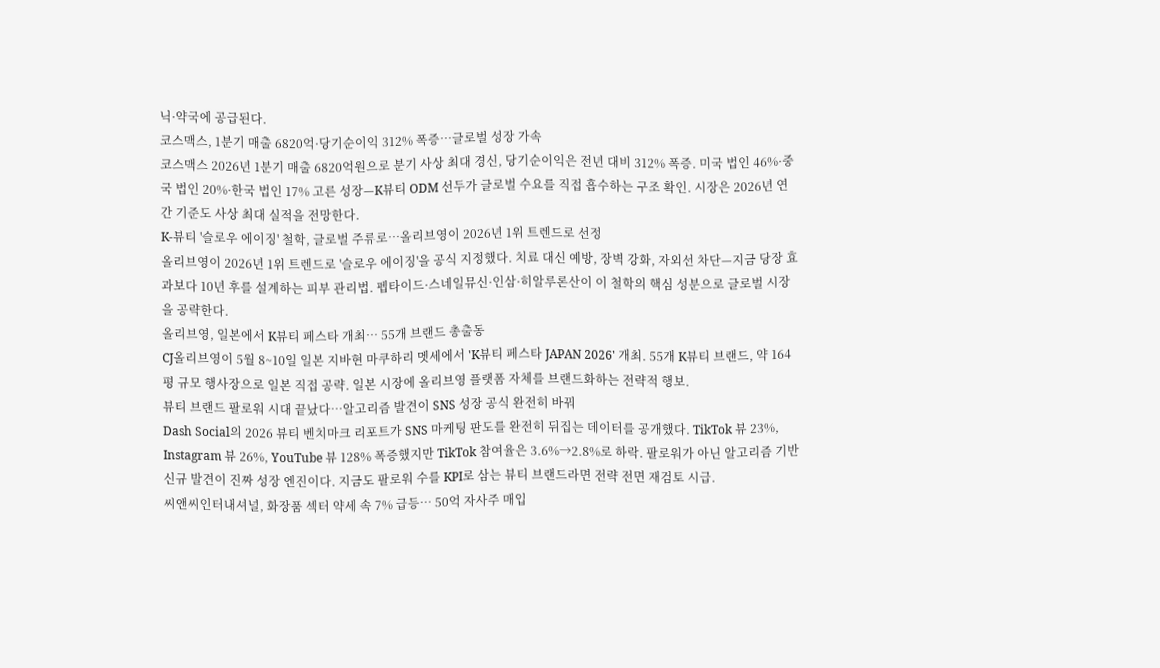닉·약국에 공급된다.
코스맥스, 1분기 매출 6820억·당기순이익 312% 폭증…글로벌 성장 가속
코스맥스 2026년 1분기 매출 6820억원으로 분기 사상 최대 경신, 당기순이익은 전년 대비 312% 폭증. 미국 법인 46%·중국 법인 20%·한국 법인 17% 고른 성장—K뷰티 ODM 선두가 글로벌 수요를 직접 흡수하는 구조 확인. 시장은 2026년 연간 기준도 사상 최대 실적을 전망한다.
K-뷰티 '슬로우 에이징' 철학, 글로벌 주류로…올리브영이 2026년 1위 트렌드로 선정
올리브영이 2026년 1위 트렌드로 '슬로우 에이징'을 공식 지정했다. 치료 대신 예방, 장벽 강화, 자외선 차단—지금 당장 효과보다 10년 후를 설계하는 피부 관리법. 펩타이드·스네일뮤신·인삼·히알루론산이 이 철학의 핵심 성분으로 글로벌 시장을 공략한다.
올리브영, 일본에서 K뷰티 페스타 개최… 55개 브랜드 총출동
CJ올리브영이 5월 8~10일 일본 지바현 마쿠하리 멧세에서 'K뷰티 페스타 JAPAN 2026' 개최. 55개 K뷰티 브랜드, 약 164평 규모 행사장으로 일본 직접 공략. 일본 시장에 올리브영 플랫폼 자체를 브랜드화하는 전략적 행보.
뷰티 브랜드 팔로워 시대 끝났다…알고리즘 발견이 SNS 성장 공식 완전히 바꿔
Dash Social의 2026 뷰티 벤치마크 리포트가 SNS 마케팅 판도를 완전히 뒤집는 데이터를 공개했다. TikTok 뷰 23%, Instagram 뷰 26%, YouTube 뷰 128% 폭증했지만 TikTok 참여율은 3.6%→2.8%로 하락. 팔로워가 아닌 알고리즘 기반 신규 발견이 진짜 성장 엔진이다. 지금도 팔로워 수를 KPI로 삼는 뷰티 브랜드라면 전략 전면 재검토 시급.
씨앤씨인터내셔널, 화장품 섹터 약세 속 7% 급등… 50억 자사주 매입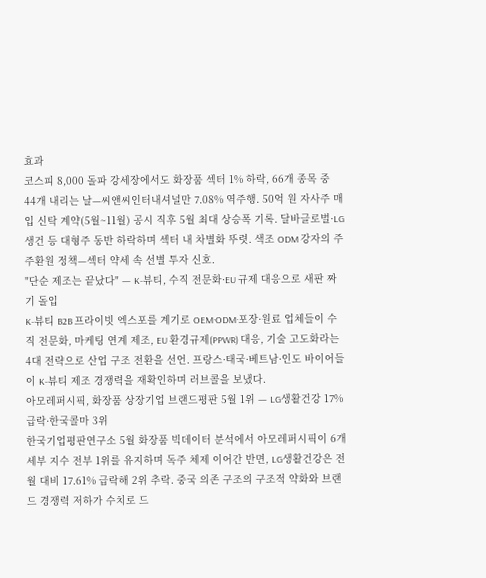효과
코스피 8,000 돌파 강세장에서도 화장품 섹터 1% 하락, 66개 종목 중 44개 내리는 날—씨앤씨인터내셔널만 7.08% 역주행. 50억 원 자사주 매입 신탁 계약(5월~11월) 공시 직후 5월 최대 상승폭 기록. 달바글로벌·LG생건 등 대형주 동반 하락하며 섹터 내 차별화 뚜렷. 색조 ODM 강자의 주주환원 정책—섹터 약세 속 선별 투자 신호.
"단순 제조는 끝났다" — K-뷰티, 수직 전문화·EU 규제 대응으로 새판 짜기 돌입
K-뷰티 B2B 프라이빗 엑스포를 계기로 OEM·ODM·포장·원료 업체들이 수직 전문화, 마케팅 연계 제조, EU 환경규제(PPWR) 대응, 기술 고도화라는 4대 전략으로 산업 구조 전환을 선언. 프랑스·태국·베트남·인도 바이어들이 K-뷰티 제조 경쟁력을 재확인하며 러브콜을 보냈다.
아모레퍼시픽, 화장품 상장기업 브랜드평판 5월 1위 — LG생활건강 17% 급락·한국콜마 3위
한국기업평판연구소 5월 화장품 빅데이터 분석에서 아모레퍼시픽이 6개 세부 지수 전부 1위를 유지하며 독주 체제 이어간 반면, LG생활건강은 전월 대비 17.61% 급락해 2위 추락. 중국 의존 구조의 구조적 약화와 브랜드 경쟁력 저하가 수치로 드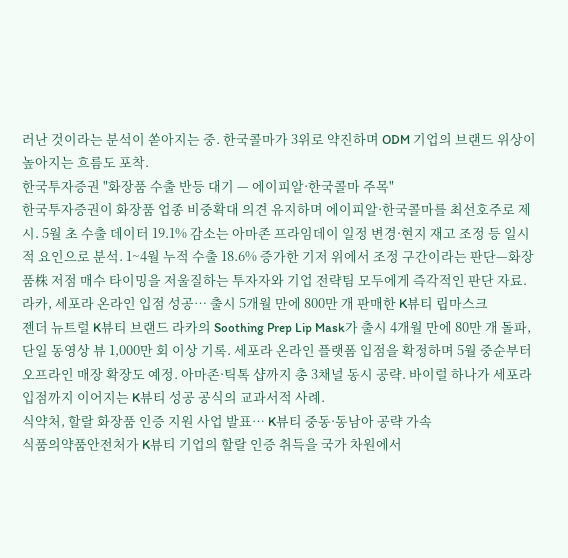러난 것이라는 분석이 쏟아지는 중. 한국콜마가 3위로 약진하며 ODM 기업의 브랜드 위상이 높아지는 흐름도 포착.
한국투자증권 "화장품 수출 반등 대기 — 에이피알·한국콜마 주목"
한국투자증권이 화장품 업종 비중확대 의견 유지하며 에이피알·한국콜마를 최선호주로 제시. 5월 초 수출 데이터 19.1% 감소는 아마존 프라임데이 일정 변경·현지 재고 조정 등 일시적 요인으로 분석. 1~4월 누적 수출 18.6% 증가한 기저 위에서 조정 구간이라는 판단—화장품株 저점 매수 타이밍을 저울질하는 투자자와 기업 전략팀 모두에게 즉각적인 판단 자료.
라카, 세포라 온라인 입점 성공… 출시 5개월 만에 800만 개 판매한 K뷰티 립마스크
젠더 뉴트럴 K뷰티 브랜드 라카의 Soothing Prep Lip Mask가 출시 4개월 만에 80만 개 돌파, 단일 동영상 뷰 1,000만 회 이상 기록. 세포라 온라인 플랫폼 입점을 확정하며 5월 중순부터 오프라인 매장 확장도 예정. 아마존·틱톡 샵까지 총 3채널 동시 공략. 바이럴 하나가 세포라 입점까지 이어지는 K뷰티 성공 공식의 교과서적 사례.
식약처, 할랄 화장품 인증 지원 사업 발표… K뷰티 중동·동남아 공략 가속
식품의약품안전처가 K뷰티 기업의 할랄 인증 취득을 국가 차원에서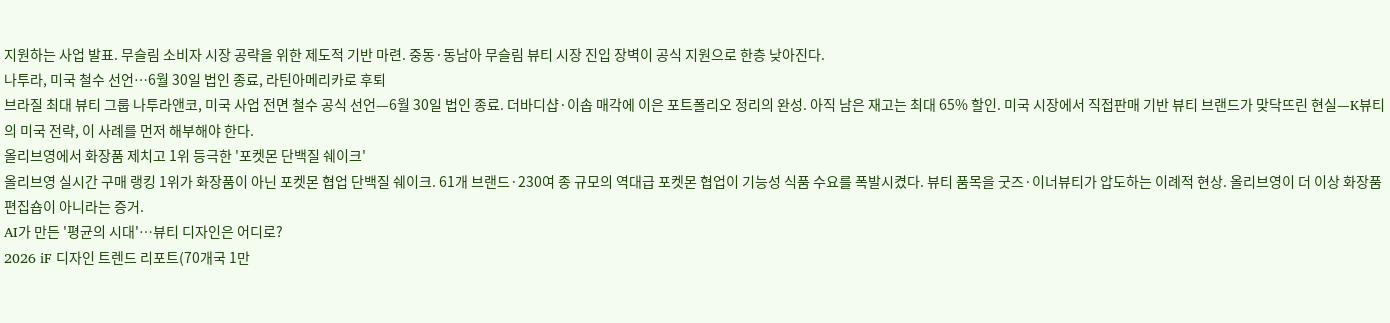지원하는 사업 발표. 무슬림 소비자 시장 공략을 위한 제도적 기반 마련. 중동·동남아 무슬림 뷰티 시장 진입 장벽이 공식 지원으로 한층 낮아진다.
나투라, 미국 철수 선언…6월 30일 법인 종료, 라틴아메리카로 후퇴
브라질 최대 뷰티 그룹 나투라앤코, 미국 사업 전면 철수 공식 선언—6월 30일 법인 종료. 더바디샵·이솝 매각에 이은 포트폴리오 정리의 완성. 아직 남은 재고는 최대 65% 할인. 미국 시장에서 직접판매 기반 뷰티 브랜드가 맞닥뜨린 현실—K뷰티의 미국 전략, 이 사례를 먼저 해부해야 한다.
올리브영에서 화장품 제치고 1위 등극한 '포켓몬 단백질 쉐이크'
올리브영 실시간 구매 랭킹 1위가 화장품이 아닌 포켓몬 협업 단백질 쉐이크. 61개 브랜드·230여 종 규모의 역대급 포켓몬 협업이 기능성 식품 수요를 폭발시켰다. 뷰티 품목을 굿즈·이너뷰티가 압도하는 이례적 현상. 올리브영이 더 이상 화장품 편집숍이 아니라는 증거.
AI가 만든 '평균의 시대'…뷰티 디자인은 어디로?
2026 iF 디자인 트렌드 리포트(70개국 1만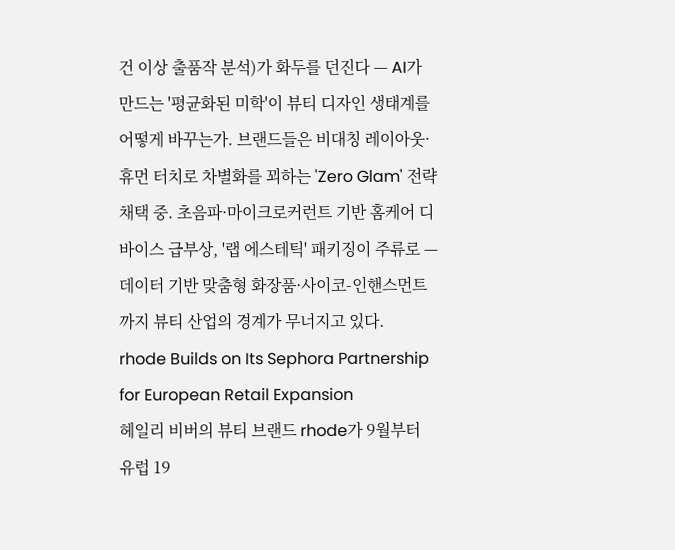건 이상 출품작 분석)가 화두를 던진다 — AI가 만드는 '평균화된 미학'이 뷰티 디자인 생태계를 어떻게 바꾸는가. 브랜드들은 비대칭 레이아웃·휴먼 터치로 차별화를 꾀하는 'Zero Glam' 전략 채택 중. 초음파·마이크로커런트 기반 홈케어 디바이스 급부상, '랩 에스테틱' 패키징이 주류로 — 데이터 기반 맞춤형 화장품·사이코-인핸스먼트까지 뷰티 산업의 경계가 무너지고 있다.
rhode Builds on Its Sephora Partnership for European Retail Expansion
헤일리 비버의 뷰티 브랜드 rhode가 9월부터 유럽 19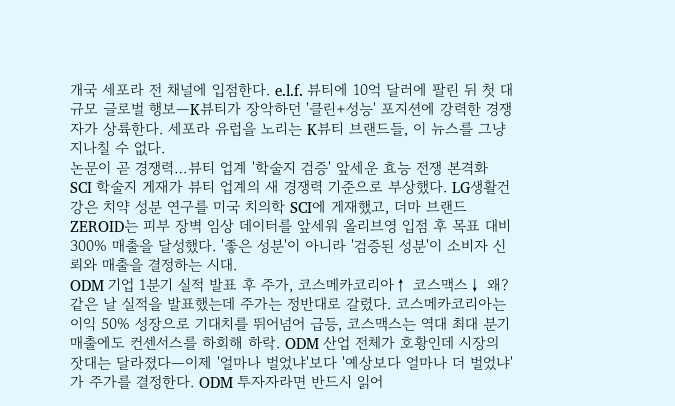개국 세포라 전 채널에 입점한다. e.l.f. 뷰티에 10억 달러에 팔린 뒤 첫 대규모 글로벌 행보—K뷰티가 장악하던 '클린+성능' 포지션에 강력한 경쟁자가 상륙한다. 세포라 유럽을 노리는 K뷰티 브랜드들, 이 뉴스를 그냥 지나칠 수 없다.
논문이 곧 경쟁력…뷰티 업계 '학술지 검증' 앞세운 효능 전쟁 본격화
SCI 학술지 게재가 뷰티 업계의 새 경쟁력 기준으로 부상했다. LG생활건강은 치약 성분 연구를 미국 치의학 SCI에 게재했고, 더마 브랜드 ZEROID는 피부 장벽 임상 데이터를 앞세워 올리브영 입점 후 목표 대비 300% 매출을 달성했다. '좋은 성분'이 아니라 '검증된 성분'이 소비자 신뢰와 매출을 결정하는 시대.
ODM 기업 1분기 실적 발표 후 주가, 코스메카코리아↑ 코스맥스↓ 왜?
같은 날 실적을 발표했는데 주가는 정반대로 갈렸다. 코스메카코리아는 이익 50% 성장으로 기대치를 뛰어넘어 급등, 코스맥스는 역대 최대 분기 매출에도 컨센서스를 하회해 하락. ODM 산업 전체가 호황인데 시장의 잣대는 달라졌다—이제 '얼마나 벌었냐'보다 '예상보다 얼마나 더 벌었냐'가 주가를 결정한다. ODM 투자자라면 반드시 읽어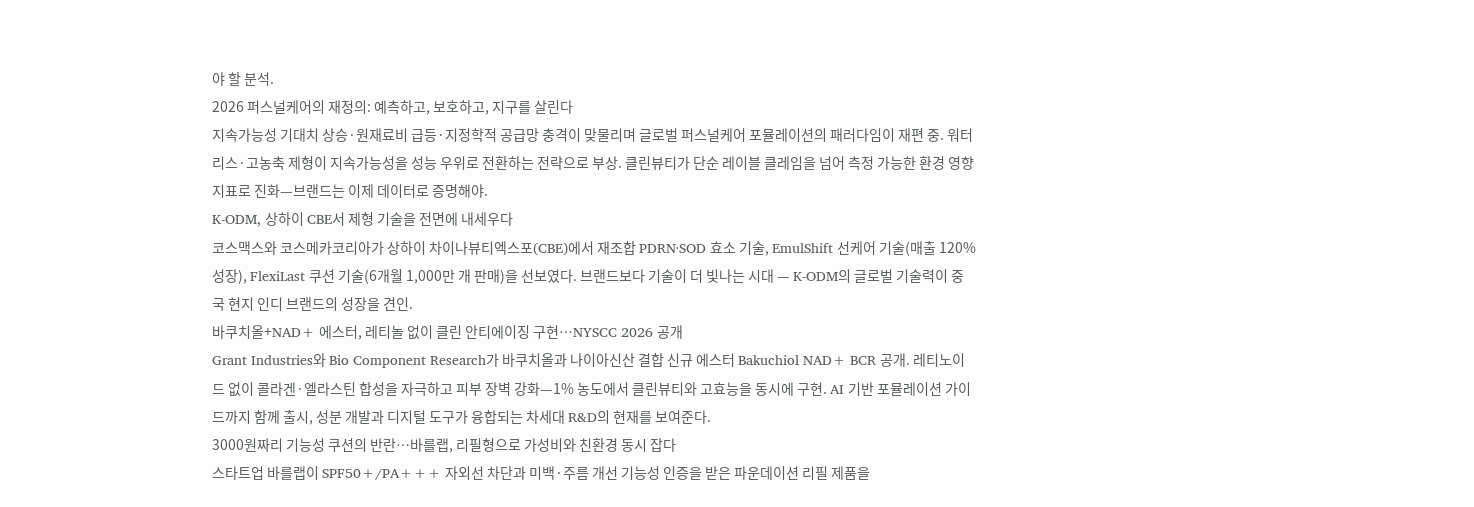야 할 분석.
2026 퍼스널케어의 재정의: 예측하고, 보호하고, 지구를 살린다
지속가능성 기대치 상승·원재료비 급등·지정학적 공급망 충격이 맞물리며 글로벌 퍼스널케어 포뮬레이션의 패러다임이 재편 중. 워터리스·고농축 제형이 지속가능성을 성능 우위로 전환하는 전략으로 부상. 클린뷰티가 단순 레이블 클레임을 넘어 측정 가능한 환경 영향 지표로 진화—브랜드는 이제 데이터로 증명해야.
K-ODM, 상하이 CBE서 제형 기술을 전면에 내세우다
코스맥스와 코스메카코리아가 상하이 차이나뷰티엑스포(CBE)에서 재조합 PDRN·SOD 효소 기술, EmulShift 선케어 기술(매출 120% 성장), FlexiLast 쿠션 기술(6개월 1,000만 개 판매)을 선보였다. 브랜드보다 기술이 더 빛나는 시대 — K-ODM의 글로벌 기술력이 중국 현지 인디 브랜드의 성장을 견인.
바쿠치올+NAD+ 에스터, 레티놀 없이 클린 안티에이징 구현…NYSCC 2026 공개
Grant Industries와 Bio Component Research가 바쿠치올과 나이아신산 결합 신규 에스터 Bakuchiol NAD+ BCR 공개. 레티노이드 없이 콜라겐·엘라스틴 합성을 자극하고 피부 장벽 강화—1% 농도에서 클린뷰티와 고효능을 동시에 구현. AI 기반 포뮬레이션 가이드까지 함께 출시, 성분 개발과 디지털 도구가 융합되는 차세대 R&D의 현재를 보여준다.
3000원짜리 기능성 쿠션의 반란…바를랩, 리필형으로 가성비와 친환경 동시 잡다
스타트업 바를랩이 SPF50+/PA+++ 자외선 차단과 미백·주름 개선 기능성 인증을 받은 파운데이션 리필 제품을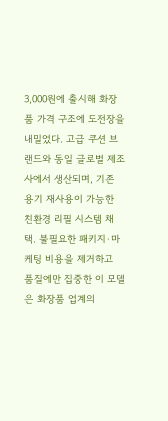3,000원에 출시해 화장품 가격 구조에 도전장을 내밀었다. 고급 쿠션 브랜드와 동일 글로벌 제조사에서 생산되며, 기존 용기 재사용이 가능한 친환경 리필 시스템 채택. 불필요한 패키지·마케팅 비용을 제거하고 품질에만 집중한 이 모델은 화장품 업계의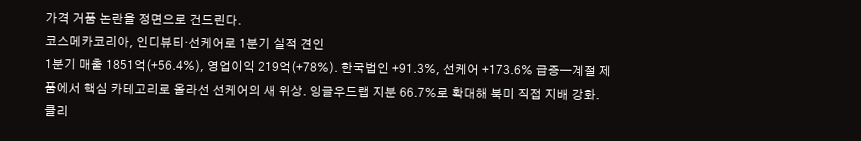가격 거품 논란을 정면으로 건드린다.
코스메카코리아, 인디뷰티·선케어로 1분기 실적 견인
1분기 매출 1851억(+56.4%), 영업이익 219억(+78%). 한국법인 +91.3%, 선케어 +173.6% 급증—계절 제품에서 핵심 카테고리로 올라선 선케어의 새 위상. 잉글우드랩 지분 66.7%로 확대해 북미 직접 지배 강화.
클리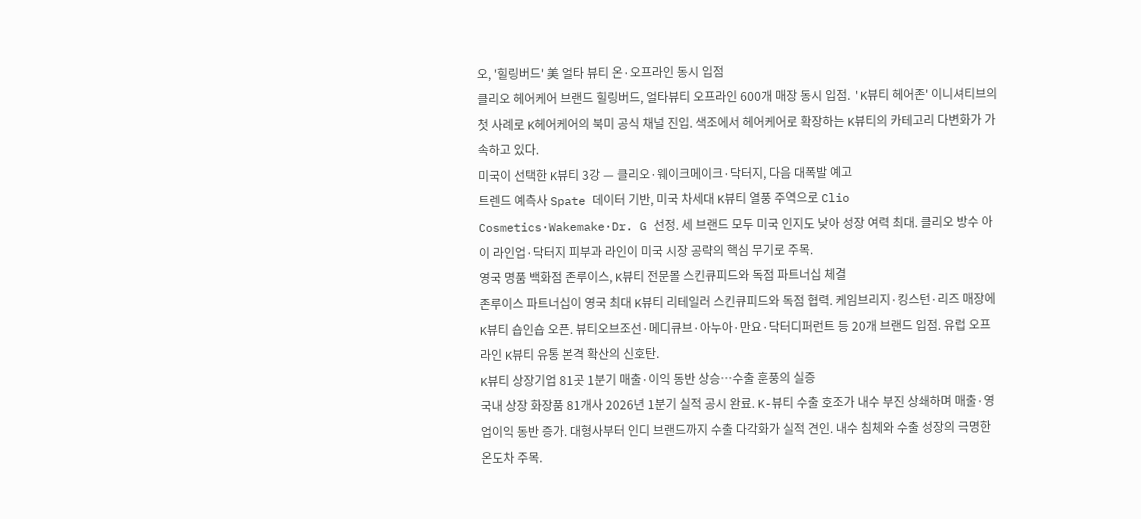오, '힐링버드' 美 얼타 뷰티 온·오프라인 동시 입점
클리오 헤어케어 브랜드 힐링버드, 얼타뷰티 오프라인 600개 매장 동시 입점. 'K뷰티 헤어존' 이니셔티브의 첫 사례로 K헤어케어의 북미 공식 채널 진입. 색조에서 헤어케어로 확장하는 K뷰티의 카테고리 다변화가 가속하고 있다.
미국이 선택한 K뷰티 3강 — 클리오·웨이크메이크·닥터지, 다음 대폭발 예고
트렌드 예측사 Spate 데이터 기반, 미국 차세대 K뷰티 열풍 주역으로 Clio Cosmetics·Wakemake·Dr. G 선정. 세 브랜드 모두 미국 인지도 낮아 성장 여력 최대. 클리오 방수 아이 라인업·닥터지 피부과 라인이 미국 시장 공략의 핵심 무기로 주목.
영국 명품 백화점 존루이스, K뷰티 전문몰 스킨큐피드와 독점 파트너십 체결
존루이스 파트너십이 영국 최대 K뷰티 리테일러 스킨큐피드와 독점 협력. 케임브리지·킹스턴·리즈 매장에 K뷰티 숍인숍 오픈. 뷰티오브조선·메디큐브·아누아·만요·닥터디퍼런트 등 20개 브랜드 입점. 유럽 오프라인 K뷰티 유통 본격 확산의 신호탄.
K뷰티 상장기업 81곳 1분기 매출·이익 동반 상승…수출 훈풍의 실증
국내 상장 화장품 81개사 2026년 1분기 실적 공시 완료. K-뷰티 수출 호조가 내수 부진 상쇄하며 매출·영업이익 동반 증가. 대형사부터 인디 브랜드까지 수출 다각화가 실적 견인. 내수 침체와 수출 성장의 극명한 온도차 주목.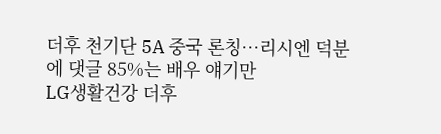더후 천기단 5A 중국 론칭…리시엔 덕분에 댓글 85%는 배우 얘기만
LG생활건강 더후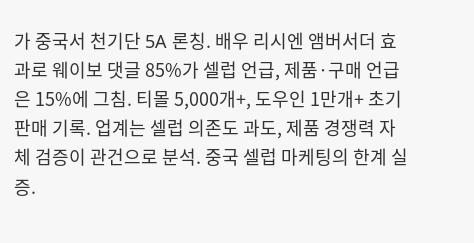가 중국서 천기단 5A 론칭. 배우 리시엔 앰버서더 효과로 웨이보 댓글 85%가 셀럽 언급, 제품·구매 언급은 15%에 그침. 티몰 5,000개+, 도우인 1만개+ 초기 판매 기록. 업계는 셀럽 의존도 과도, 제품 경쟁력 자체 검증이 관건으로 분석. 중국 셀럽 마케팅의 한계 실증.